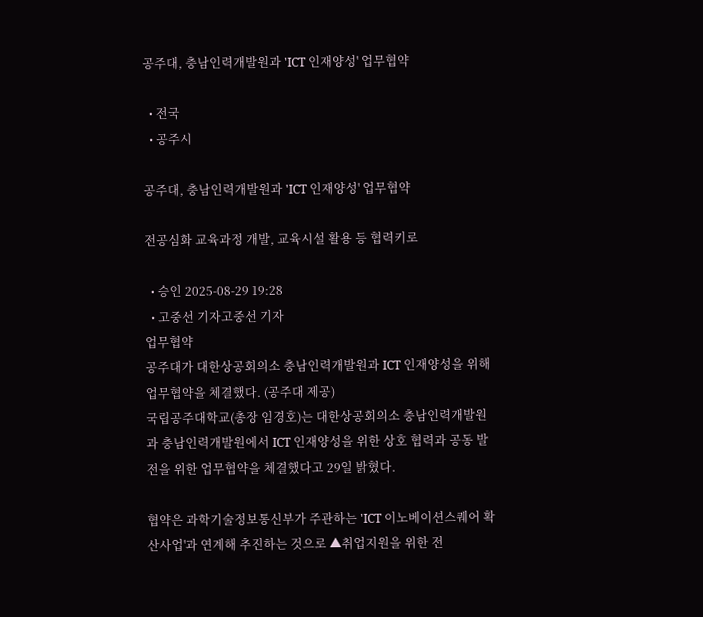공주대, 충남인력개발원과 'ICT 인재양성' 업무협약

  • 전국
  • 공주시

공주대, 충남인력개발원과 'ICT 인재양성' 업무협약

전공심화 교육과정 개발, 교육시설 활용 등 협력키로

  • 승인 2025-08-29 19:28
  • 고중선 기자고중선 기자
업무협약
공주대가 대한상공회의소 충남인력개발원과 ICT 인재양성을 위해 업무협약을 체결했다. (공주대 제공)
국립공주대학교(총장 임경호)는 대한상공회의소 충남인력개발원과 충남인력개발원에서 ICT 인재양성을 위한 상호 협력과 공동 발전을 위한 업무협약을 체결했다고 29일 밝혔다.

협약은 과학기술정보통신부가 주관하는 'ICT 이노베이션스퀘어 확산사업'과 연계해 추진하는 것으로 ▲취업지원을 위한 전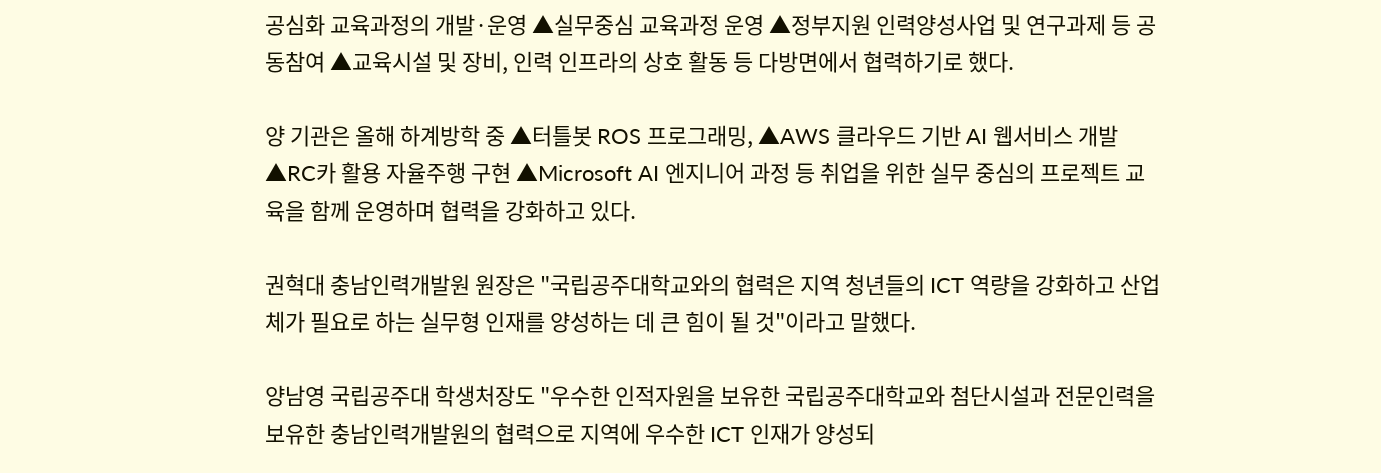공심화 교육과정의 개발·운영 ▲실무중심 교육과정 운영 ▲정부지원 인력양성사업 및 연구과제 등 공동참여 ▲교육시설 및 장비, 인력 인프라의 상호 활동 등 다방면에서 협력하기로 했다.

양 기관은 올해 하계방학 중 ▲터틀봇 ROS 프로그래밍, ▲AWS 클라우드 기반 AI 웹서비스 개발 ▲RC카 활용 자율주행 구현 ▲Microsoft AI 엔지니어 과정 등 취업을 위한 실무 중심의 프로젝트 교육을 함께 운영하며 협력을 강화하고 있다.

권혁대 충남인력개발원 원장은 "국립공주대학교와의 협력은 지역 청년들의 ICT 역량을 강화하고 산업체가 필요로 하는 실무형 인재를 양성하는 데 큰 힘이 될 것"이라고 말했다.

양남영 국립공주대 학생처장도 "우수한 인적자원을 보유한 국립공주대학교와 첨단시설과 전문인력을 보유한 충남인력개발원의 협력으로 지역에 우수한 ICT 인재가 양성되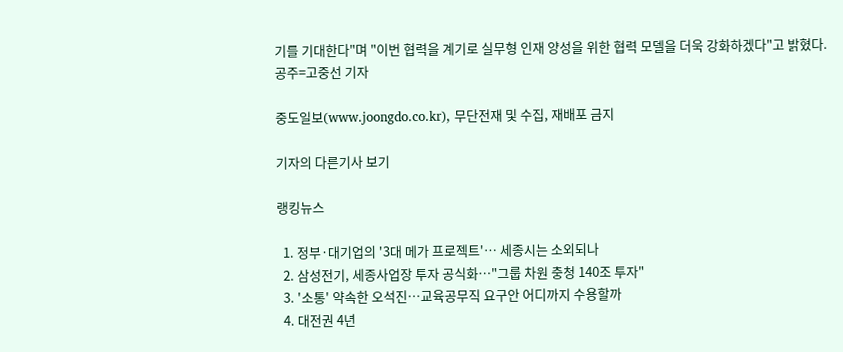기를 기대한다"며 "이번 협력을 계기로 실무형 인재 양성을 위한 협력 모델을 더욱 강화하겠다"고 밝혔다.
공주=고중선 기자

중도일보(www.joongdo.co.kr), 무단전재 및 수집, 재배포 금지

기자의 다른기사 보기

랭킹뉴스

  1. 정부·대기업의 '3대 메가 프로젝트'… 세종시는 소외되나
  2. 삼성전기, 세종사업장 투자 공식화…"그룹 차원 충청 140조 투자"
  3. '소통' 약속한 오석진…교육공무직 요구안 어디까지 수용할까
  4. 대전권 4년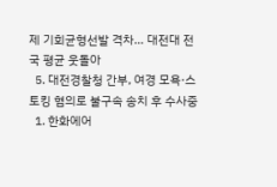제 기회균형선발 격차… 대전대 전국 평균 웃돌아
  5. 대전경찰청 간부, 여경 모욕·스토킹 혐의로 불구속 송치 후 수사중
  1. 한화에어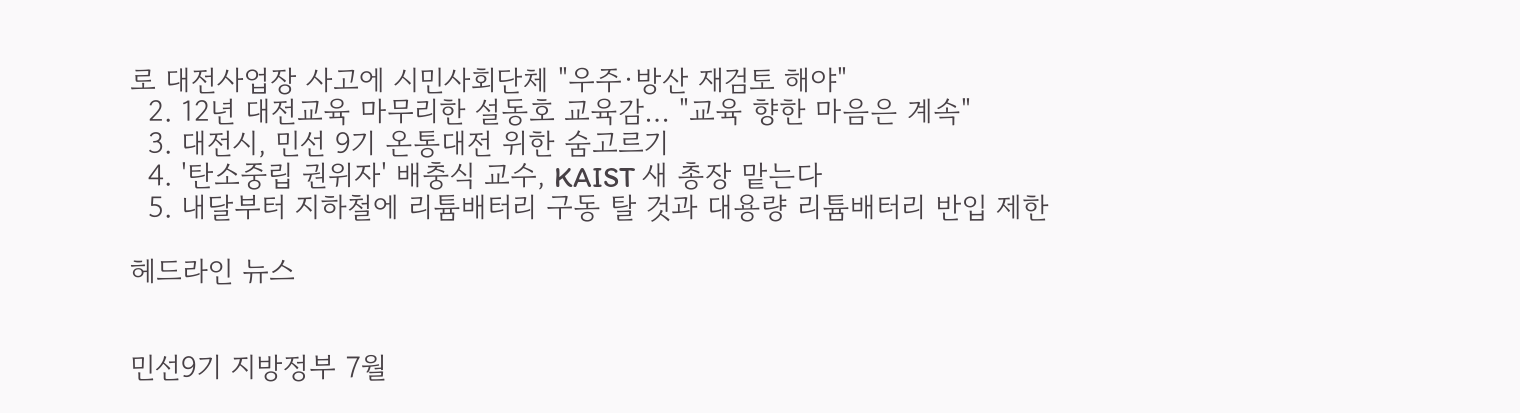로 대전사업장 사고에 시민사회단체 "우주·방산 재검토 해야"
  2. 12년 대전교육 마무리한 설동호 교육감… "교육 향한 마음은 계속"
  3. 대전시, 민선 9기 온통대전 위한 숨고르기
  4. '탄소중립 권위자' 배충식 교수, KAIST 새 총장 맡는다
  5. 내달부터 지하철에 리튬배터리 구동 탈 것과 대용량 리튬배터리 반입 제한

헤드라인 뉴스


민선9기 지방정부 7월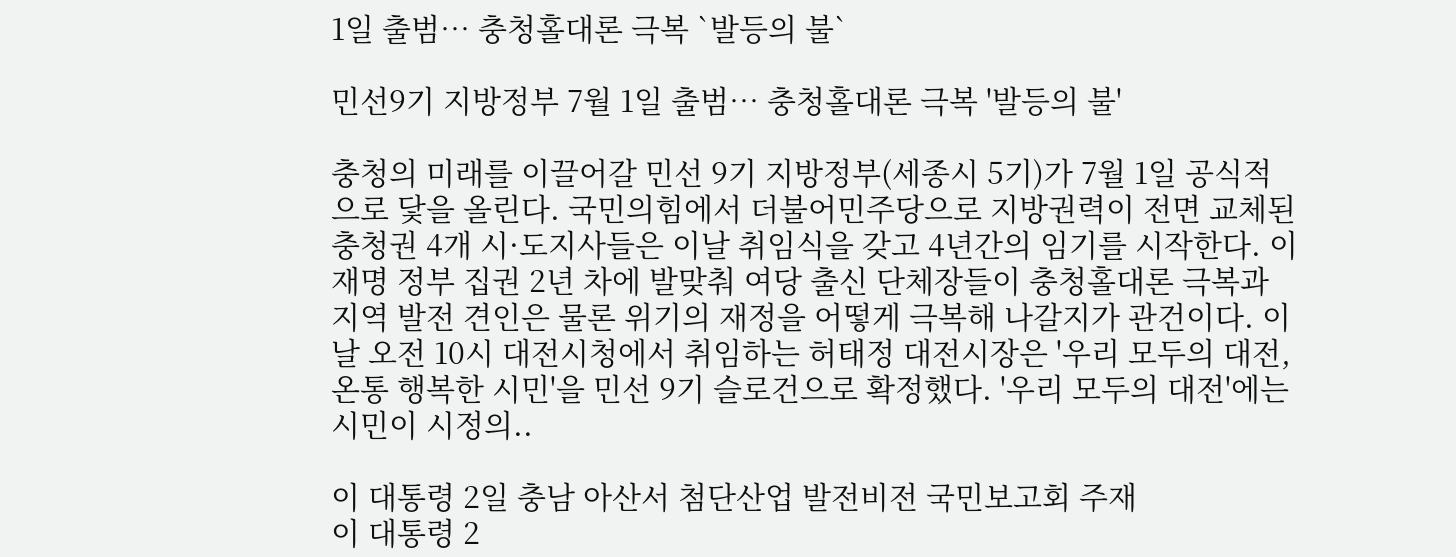1일 출범… 충청홀대론 극복 `발등의 불`

민선9기 지방정부 7월 1일 출범… 충청홀대론 극복 '발등의 불'

충청의 미래를 이끌어갈 민선 9기 지방정부(세종시 5기)가 7월 1일 공식적으로 닻을 올린다. 국민의힘에서 더불어민주당으로 지방권력이 전면 교체된 충청권 4개 시·도지사들은 이날 취임식을 갖고 4년간의 임기를 시작한다. 이재명 정부 집권 2년 차에 발맞춰 여당 출신 단체장들이 충청홀대론 극복과 지역 발전 견인은 물론 위기의 재정을 어떻게 극복해 나갈지가 관건이다. 이날 오전 10시 대전시청에서 취임하는 허태정 대전시장은 '우리 모두의 대전, 온통 행복한 시민'을 민선 9기 슬로건으로 확정했다. '우리 모두의 대전'에는 시민이 시정의..

이 대통령 2일 충남 아산서 첨단산업 발전비전 국민보고회 주재
이 대통령 2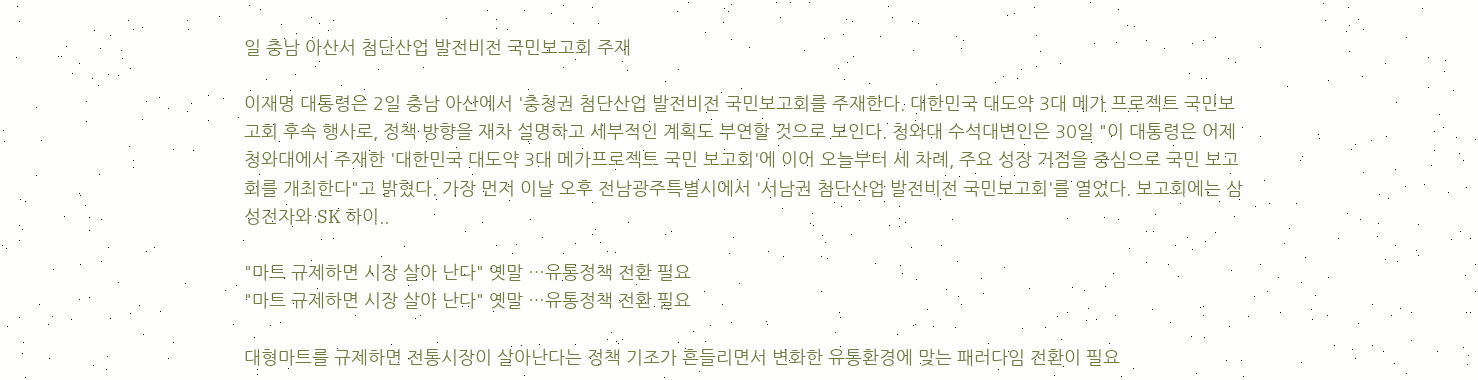일 충남 아산서 첨단산업 발전비전 국민보고회 주재

이재명 대통령은 2일 충남 아산에서 '충청권 첨단산업 발전비전 국민보고회를 주재한다. 대한민국 대도약 3대 메가 프로젝트 국민보고회 후속 행사로, 정책 방향을 재차 설명하고 세부적인 계획도 부연할 것으로 보인다. 청와대 수석대변인은 30일 "이 대통령은 어제 청와대에서 주재한 '대한민국 대도약 3대 메가프로젝트 국민 보고회'에 이어 오늘부터 세 차례, 주요 성장 거점을 중심으로 국민 보고회를 개최한다"고 밝혔다. 가장 먼저 이날 오후 전남광주특별시에서 '서남권 첨단산업 발전비전 국민보고회'를 열었다. 보고회에는 삼성전자와 SK 하이..

"마트 규제하면 시장 살아 난다" 옛말 …유통정책 전환 필요
"마트 규제하면 시장 살아 난다" 옛말 …유통정책 전환 필요

대형마트를 규제하면 전통시장이 살아난다는 정책 기조가 흔들리면서 변화한 유통환경에 맞는 패러다임 전환이 필요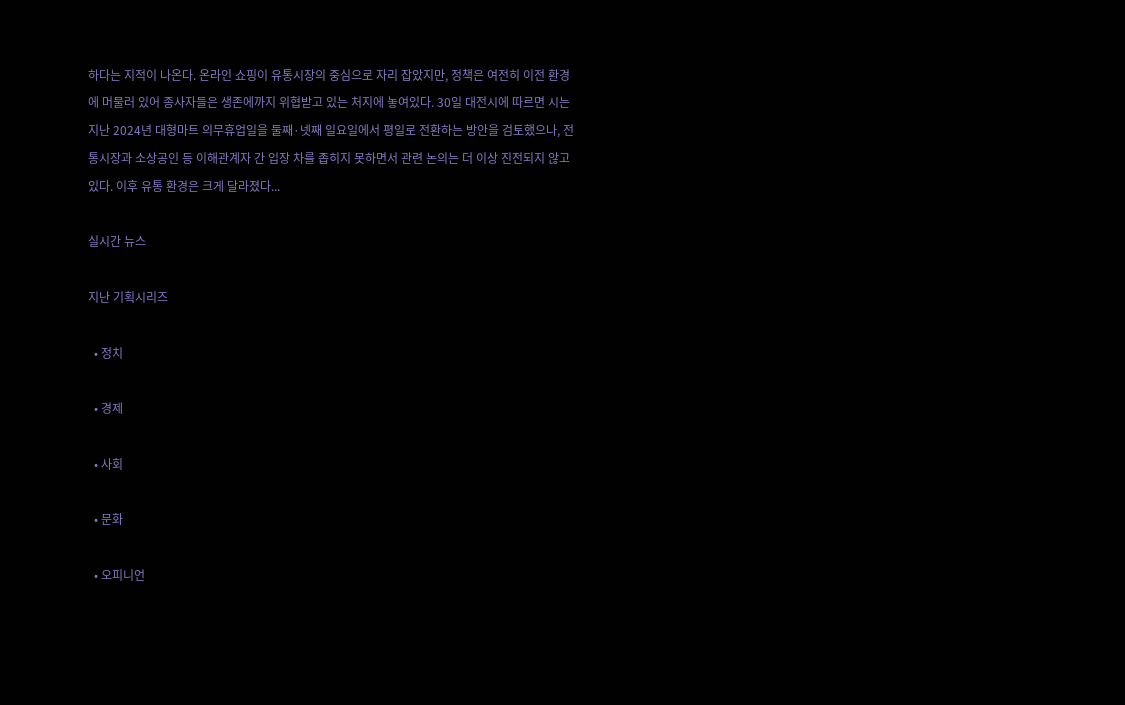하다는 지적이 나온다. 온라인 쇼핑이 유통시장의 중심으로 자리 잡았지만, 정책은 여전히 이전 환경에 머물러 있어 종사자들은 생존에까지 위협받고 있는 처지에 놓여있다. 30일 대전시에 따르면 시는 지난 2024년 대형마트 의무휴업일을 둘째·넷째 일요일에서 평일로 전환하는 방안을 검토했으나, 전통시장과 소상공인 등 이해관계자 간 입장 차를 좁히지 못하면서 관련 논의는 더 이상 진전되지 않고 있다. 이후 유통 환경은 크게 달라졌다...

실시간 뉴스

지난 기획시리즈

  • 정치

  • 경제

  • 사회

  • 문화

  • 오피니언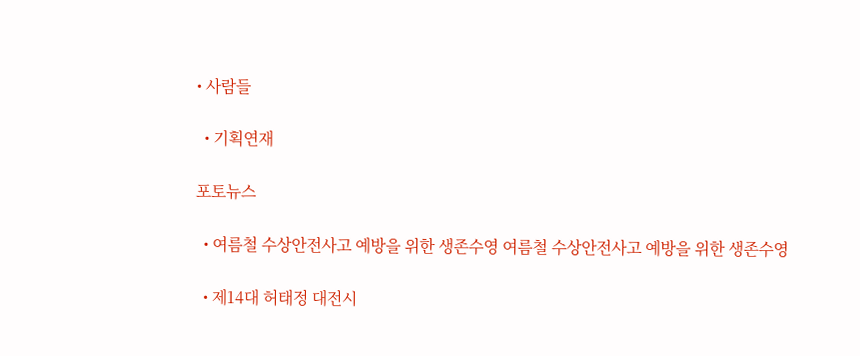• 사람들

  • 기획연재

포토뉴스

  • 여름철 수상안전사고 예방을 위한 생존수영 여름철 수상안전사고 예방을 위한 생존수영

  • 제14대 허태정 대전시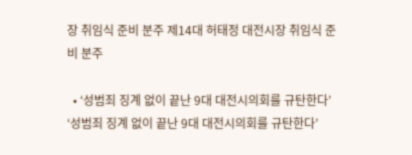장 취임식 준비 분주 제14대 허태정 대전시장 취임식 준비 분주

  • ‘성범죄 징계 없이 끝난 9대 대전시의회를 규탄한다’ ‘성범죄 징계 없이 끝난 9대 대전시의회를 규탄한다’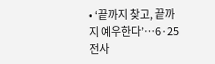• ‘끝까지 찾고, 끝까지 예우한다’…6·25 전사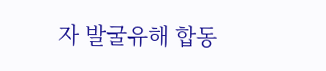자 발굴유해 합동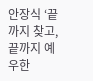안장식 ‘끝까지 찾고, 끝까지 예우한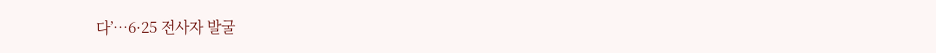다’…6·25 전사자 발굴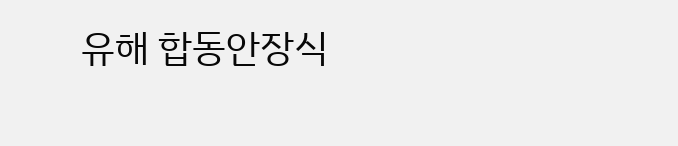유해 합동안장식